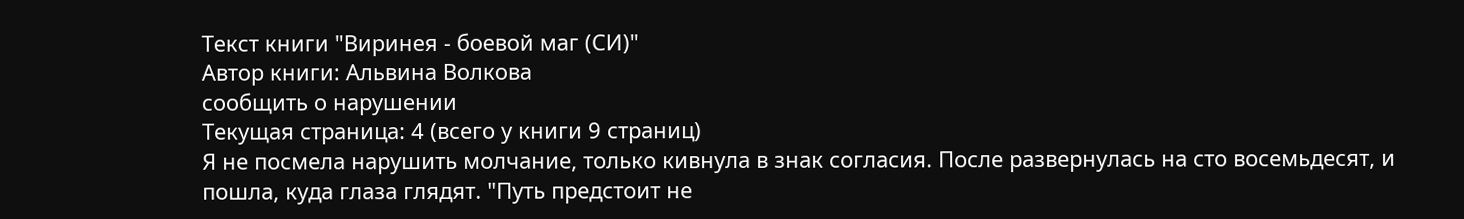Текст книги "Виринея - боевой маг (СИ)"
Автор книги: Альвина Волкова
сообщить о нарушении
Текущая страница: 4 (всего у книги 9 страниц)
Я не посмела нарушить молчание, только кивнула в знак согласия. После развернулась на сто восемьдесят, и пошла, куда глаза глядят. "Путь предстоит не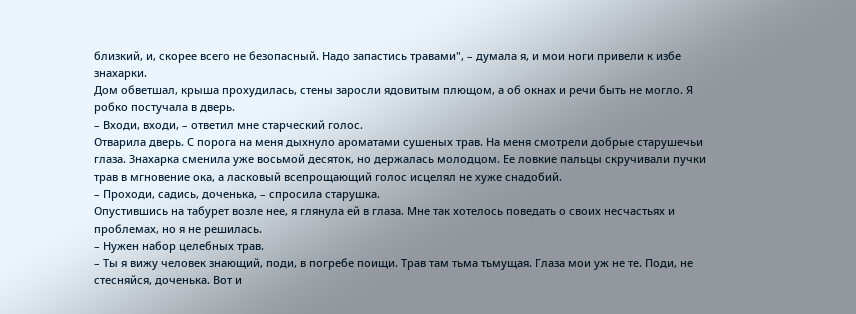близкий, и, скорее всего не безопасный. Надо запастись травами", – думала я, и мои ноги привели к избе знахарки.
Дом обветшал, крыша прохудилась, стены заросли ядовитым плющом, а об окнах и речи быть не могло. Я робко постучала в дверь.
– Входи, входи, – ответил мне старческий голос.
Отварила дверь. С порога на меня дыхнуло ароматами сушеных трав. На меня смотрели добрые старушечьи глаза. Знахарка сменила уже восьмой десяток, но держалась молодцом. Ее ловкие пальцы скручивали пучки трав в мгновение ока, а ласковый всепрощающий голос исцелял не хуже снадобий.
– Проходи, садись, доченька, – спросила старушка.
Опустившись на табурет возле нее, я глянула ей в глаза. Мне так хотелось поведать о своих несчастьях и проблемах, но я не решилась.
– Нужен набор целебных трав.
– Ты я вижу человек знающий, поди, в погребе поищи. Трав там тьма тьмущая. Глаза мои уж не те. Поди, не стесняйся, доченька. Вот и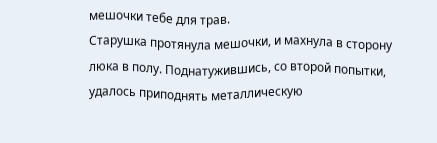мешочки тебе для трав.
Старушка протянула мешочки, и махнула в сторону люка в полу. Поднатужившись, со второй попытки, удалось приподнять металлическую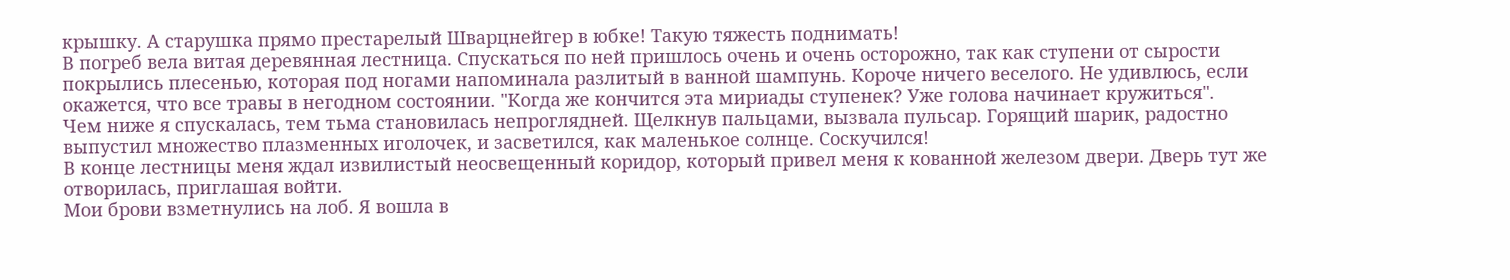крышку. А старушка прямо престарелый Шварцнейгер в юбке! Такую тяжесть поднимать!
В погреб вела витая деревянная лестница. Спускаться по ней пришлось очень и очень осторожно, так как ступени от сырости покрылись плесенью, которая под ногами напоминала разлитый в ванной шампунь. Короче ничего веселого. Не удивлюсь, если окажется, что все травы в негодном состоянии. "Когда же кончится эта мириады ступенек? Уже голова начинает кружиться".
Чем ниже я спускалась, тем тьма становилась непроглядней. Щелкнув пальцами, вызвала пульсар. Горящий шарик, радостно выпустил множество плазменных иголочек, и засветился, как маленькое солнце. Соскучился!
В конце лестницы меня ждал извилистый неосвещенный коридор, который привел меня к кованной железом двери. Дверь тут же отворилась, приглашая войти.
Мои брови взметнулись на лоб. Я вошла в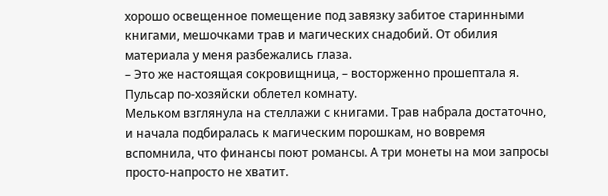хорошо освещенное помещение под завязку забитое старинными книгами, мешочками трав и магических снадобий. От обилия материала у меня разбежались глаза.
– Это же настоящая сокровищница, – восторженно прошептала я. Пульсар по-хозяйски облетел комнату.
Мельком взглянула на стеллажи с книгами. Трав набрала достаточно, и начала подбиралась к магическим порошкам, но вовремя вспомнила, что финансы поют романсы. А три монеты на мои запросы просто-напросто не хватит.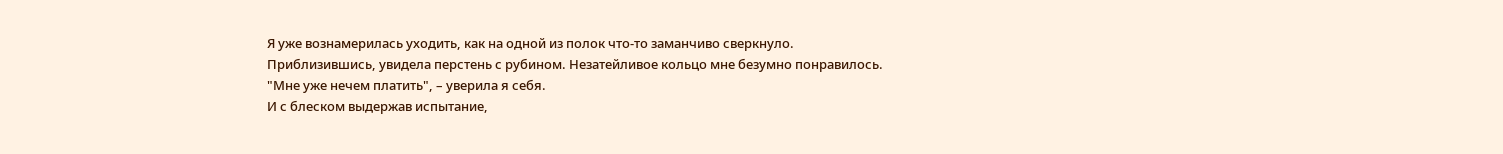Я уже вознамерилась уходить, как на одной из полок что-то заманчиво сверкнуло. Приблизившись, увидела перстень с рубином. Незатейливое кольцо мне безумно понравилось. "Мне уже нечем платить", – уверила я себя.
И с блеском выдержав испытание,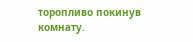торопливо покинув комнату.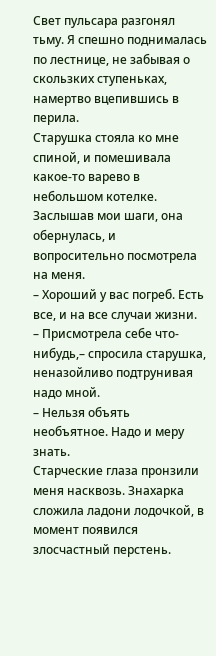Свет пульсара разгонял тьму. Я спешно поднималась по лестнице, не забывая о скользких ступеньках, намертво вцепившись в перила.
Старушка стояла ко мне спиной, и помешивала какое-то варево в небольшом котелке. Заслышав мои шаги, она обернулась, и вопросительно посмотрела на меня.
– Хороший у вас погреб. Есть все, и на все случаи жизни.
– Присмотрела себе что-нибудь,– спросила старушка, неназойливо подтрунивая надо мной.
– Нельзя объять необъятное. Надо и меру знать.
Старческие глаза пронзили меня насквозь. Знахарка сложила ладони лодочкой, в момент появился злосчастный перстень.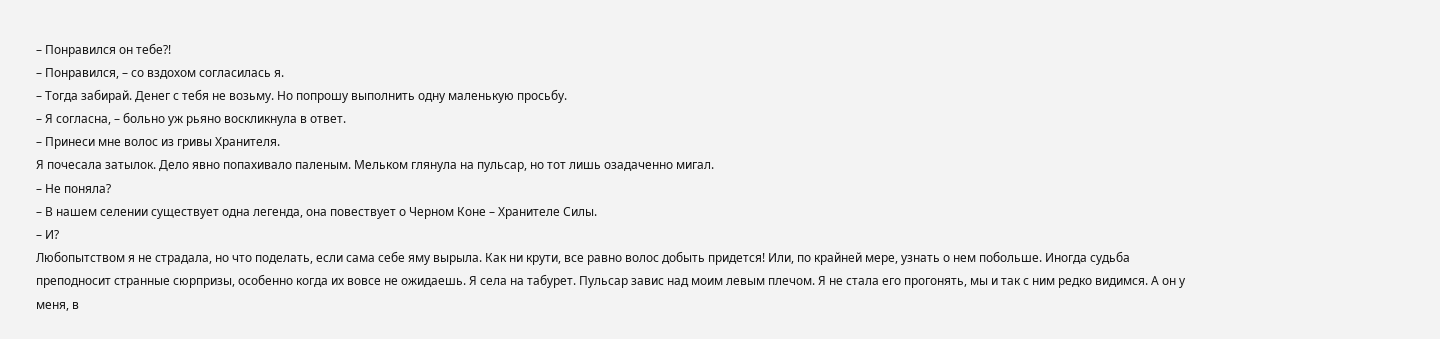– Понравился он тебе?!
– Понравился, – со вздохом согласилась я.
– Тогда забирай. Денег с тебя не возьму. Но попрошу выполнить одну маленькую просьбу.
– Я согласна, – больно уж рьяно воскликнула в ответ.
– Принеси мне волос из гривы Хранителя.
Я почесала затылок. Дело явно попахивало паленым. Мельком глянула на пульсар, но тот лишь озадаченно мигал.
– Не поняла?
– В нашем селении существует одна легенда, она повествует о Черном Коне – Хранителе Силы.
– И?
Любопытством я не страдала, но что поделать, если сама себе яму вырыла. Как ни крути, все равно волос добыть придется! Или, по крайней мере, узнать о нем побольше. Иногда судьба преподносит странные сюрпризы, особенно когда их вовсе не ожидаешь. Я села на табурет. Пульсар завис над моим левым плечом. Я не стала его прогонять, мы и так с ним редко видимся. А он у меня, в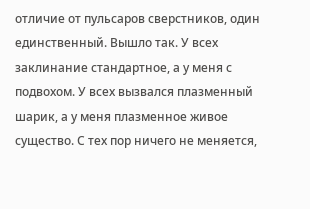отличие от пульсаров сверстников, один единственный. Вышло так. У всех заклинание стандартное, а у меня с подвохом. У всех вызвался плазменный шарик, а у меня плазменное живое существо. С тех пор ничего не меняется,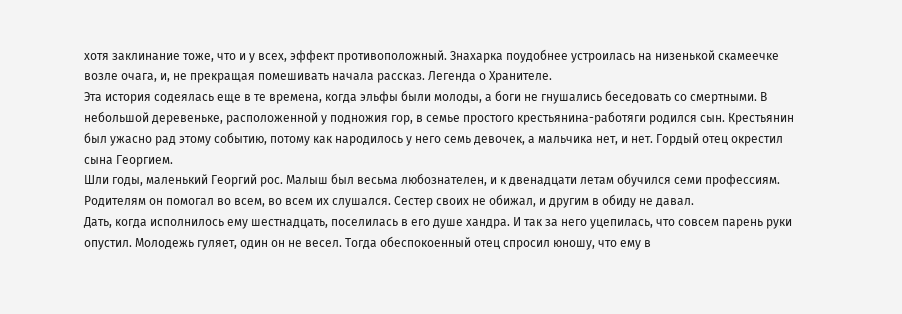хотя заклинание тоже, что и у всех, эффект противоположный. Знахарка поудобнее устроилась на низенькой скамеечке возле очага, и, не прекращая помешивать начала рассказ. Легенда о Хранителе.
Эта история содеялась еще в те времена, когда эльфы были молоды, а боги не гнушались беседовать со смертными. В небольшой деревеньке, расположенной у подножия гор, в семье простого крестьянина-работяги родился сын. Крестьянин был ужасно рад этому событию, потому как народилось у него семь девочек, а мальчика нет, и нет. Гордый отец окрестил сына Георгием.
Шли годы, маленький Георгий рос. Малыш был весьма любознателен, и к двенадцати летам обучился семи профессиям. Родителям он помогал во всем, во всем их слушался. Сестер своих не обижал, и другим в обиду не давал.
Дать, когда исполнилось ему шестнадцать, поселилась в его душе хандра. И так за него уцепилась, что совсем парень руки опустил. Молодежь гуляет, один он не весел. Тогда обеспокоенный отец спросил юношу, что ему в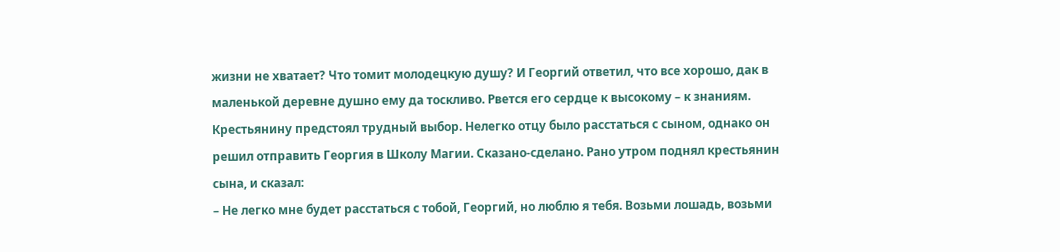жизни не хватает? Что томит молодецкую душу? И Георгий ответил, что все хорошо, дак в маленькой деревне душно ему да тоскливо. Рвется его сердце к высокому – к знаниям.
Крестьянину предстоял трудный выбор. Нелегко отцу было расстаться с сыном, однако он решил отправить Георгия в Школу Магии. Сказано-сделано. Рано утром поднял крестьянин сына, и сказал:
– Не легко мне будет расстаться с тобой, Георгий, но люблю я тебя. Возьми лошадь, возьми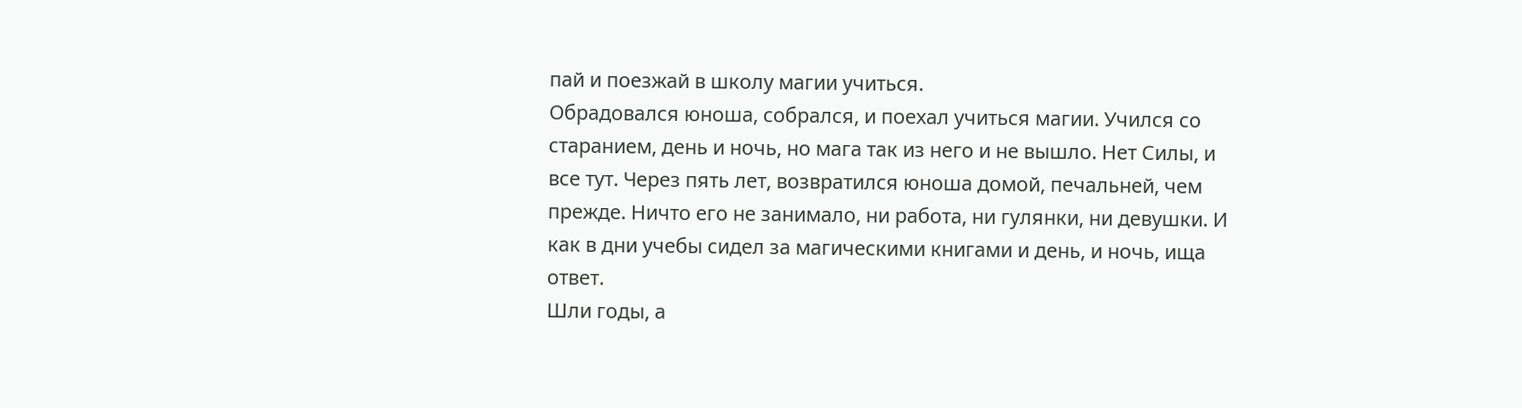пай и поезжай в школу магии учиться.
Обрадовался юноша, собрался, и поехал учиться магии. Учился со старанием, день и ночь, но мага так из него и не вышло. Нет Силы, и все тут. Через пять лет, возвратился юноша домой, печальней, чем прежде. Ничто его не занимало, ни работа, ни гулянки, ни девушки. И как в дни учебы сидел за магическими книгами и день, и ночь, ища ответ.
Шли годы, а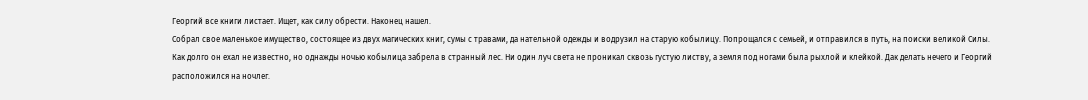Георгий все книги листает. Ищет, как силу обрести. Наконец нашел.
Собрал свое маленькое имущество, состоящее из двух магических книг, сумы с травами, да нательной одежды и водрузил на старую кобылицу. Попрощался с семьей, и отправился в путь, на поиски великой Силы.
Как долго он ехал не известно, но однажды ночью кобылица забрела в странный лес. Ни один луч света не проникал сквозь густую листву, а земля под ногами была рыхлой и клейкой. Дак делать нечего и Георгий расположился на ночлег.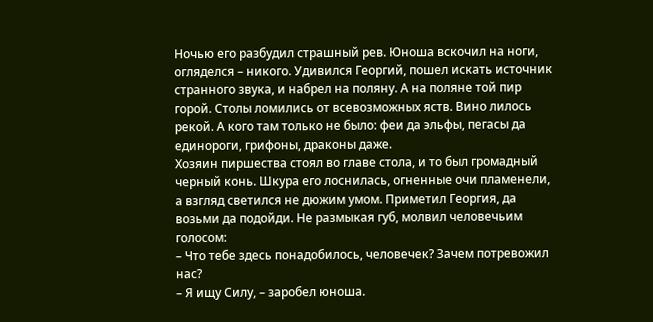Ночью его разбудил страшный рев. Юноша вскочил на ноги, огляделся – никого. Удивился Георгий, пошел искать источник странного звука, и набрел на поляну. А на поляне той пир горой. Столы ломились от всевозможных яств. Вино лилось рекой. А кого там только не было: феи да эльфы, пегасы да единороги, грифоны, драконы даже.
Хозяин пиршества стоял во главе стола, и то был громадный черный конь. Шкура его лоснилась, огненные очи пламенели, а взгляд светился не дюжим умом. Приметил Георгия, да возьми да подойди. Не размыкая губ, молвил человечьим голосом:
– Что тебе здесь понадобилось, человечек? Зачем потревожил нас?
– Я ищу Силу, – заробел юноша.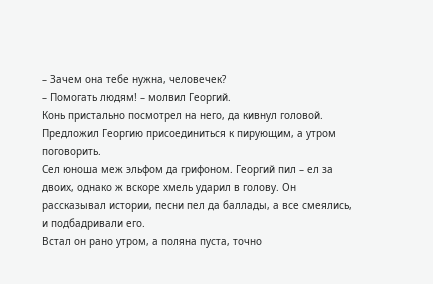– Зачем она тебе нужна, человечек?
– Помогать людям! – молвил Георгий.
Конь пристально посмотрел на него, да кивнул головой. Предложил Георгию присоединиться к пирующим, а утром поговорить.
Сел юноша меж эльфом да грифоном. Георгий пил – ел за двоих, однако ж вскоре хмель ударил в голову. Он рассказывал истории, песни пел да баллады, а все смеялись, и подбадривали его.
Встал он рано утром, а поляна пуста, точно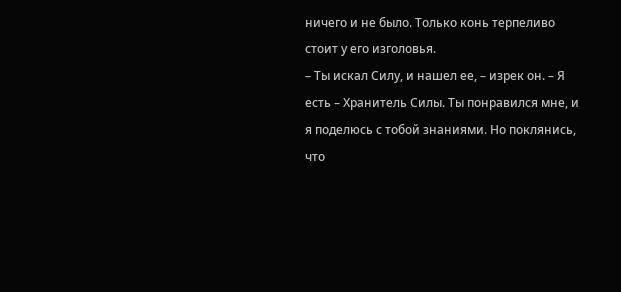ничего и не было. Только конь терпеливо стоит у его изголовья.
– Ты искал Силу, и нашел ее, – изрек он. – Я есть – Хранитель Силы. Ты понравился мне, и я поделюсь с тобой знаниями. Но поклянись, что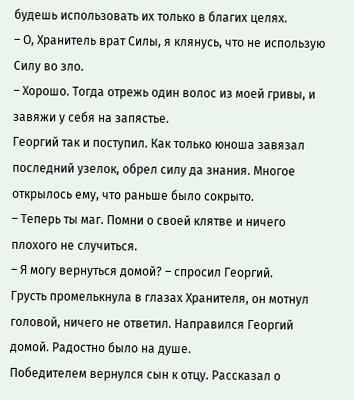будешь использовать их только в благих целях.
– О, Хранитель врат Силы, я клянусь, что не использую Силу во зло.
– Хорошо. Тогда отрежь один волос из моей гривы, и завяжи у себя на запястье.
Георгий так и поступил. Как только юноша завязал последний узелок, обрел силу да знания. Многое открылось ему, что раньше было сокрыто.
– Теперь ты маг. Помни о своей клятве и ничего плохого не случиться.
– Я могу вернуться домой? – спросил Георгий.
Грусть промелькнула в глазах Хранителя, он мотнул головой, ничего не ответил. Направился Георгий домой. Радостно было на душе.
Победителем вернулся сын к отцу. Рассказал о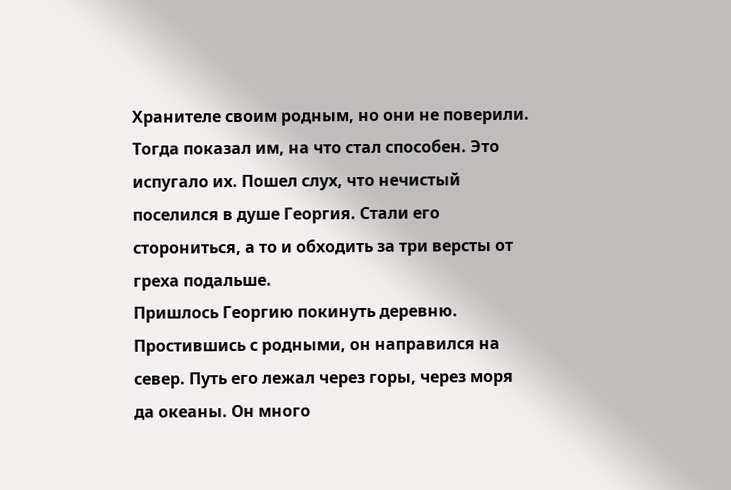Хранителе своим родным, но они не поверили. Тогда показал им, на что стал способен. Это испугало их. Пошел слух, что нечистый поселился в душе Георгия. Стали его сторониться, а то и обходить за три версты от греха подальше.
Пришлось Георгию покинуть деревню. Простившись с родными, он направился на север. Путь его лежал через горы, через моря да океаны. Он много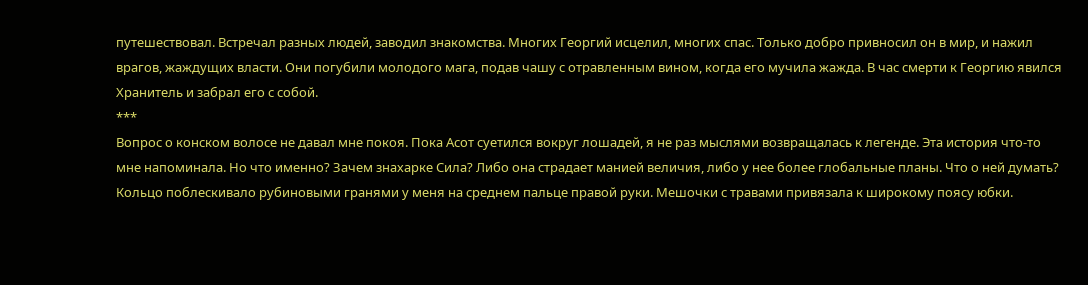путешествовал. Встречал разных людей, заводил знакомства. Многих Георгий исцелил, многих спас. Только добро привносил он в мир, и нажил врагов, жаждущих власти. Они погубили молодого мага, подав чашу с отравленным вином, когда его мучила жажда. В час смерти к Георгию явился Хранитель и забрал его с собой.
***
Вопрос о конском волосе не давал мне покоя. Пока Асот суетился вокруг лошадей, я не раз мыслями возвращалась к легенде. Эта история что-то мне напоминала. Но что именно? Зачем знахарке Сила? Либо она страдает манией величия, либо у нее более глобальные планы. Что о ней думать?
Кольцо поблескивало рубиновыми гранями у меня на среднем пальце правой руки. Мешочки с травами привязала к широкому поясу юбки.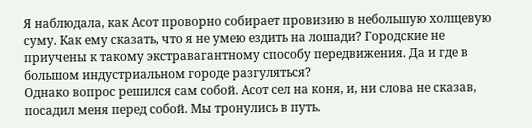Я наблюдала, как Асот проворно собирает провизию в небольшую холщевую суму. Как ему сказать, что я не умею ездить на лошади? Городские не приучены к такому экстравагантному способу передвижения. Да и где в большом индустриальном городе разгуляться?
Однако вопрос решился сам собой. Асот сел на коня, и, ни слова не сказав, посадил меня перед собой. Мы тронулись в путь.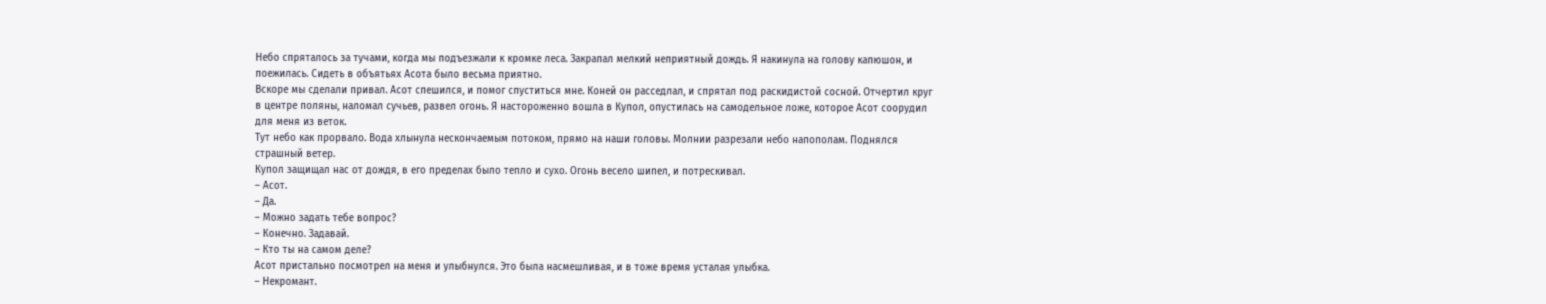Небо спряталось за тучами, когда мы подъезжали к кромке леса. Закрапал мелкий неприятный дождь. Я накинула на голову капюшон, и поежилась. Сидеть в объятьях Асота было весьма приятно.
Вскоре мы сделали привал. Асот спешился, и помог спуститься мне. Коней он расседлал, и спрятал под раскидистой сосной. Отчертил круг в центре поляны, наломал сучьев, развел огонь. Я настороженно вошла в Купол, опустилась на самодельное ложе, которое Асот соорудил для меня из веток.
Тут небо как прорвало. Вода хлынула нескончаемым потоком, прямо на наши головы. Молнии разрезали небо напополам. Поднялся страшный ветер.
Купол защищал нас от дождя, в его пределах было тепло и сухо. Огонь весело шипел, и потрескивал.
– Асот.
– Да.
– Можно задать тебе вопрос?
– Конечно. Задавай.
– Кто ты на самом деле?
Асот пристально посмотрел на меня и улыбнулся. Это была насмешливая, и в тоже время усталая улыбка.
– Некромант.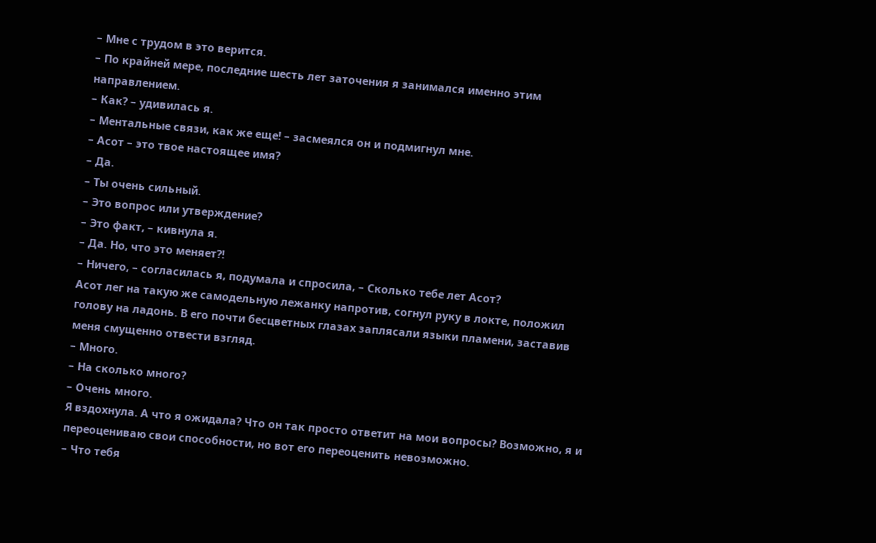– Мне с трудом в это верится.
– По крайней мере, последние шесть лет заточения я занимался именно этим направлением.
– Как? – удивилась я.
– Ментальные связи, как же еще! – засмеялся он и подмигнул мне.
– Асот – это твое настоящее имя?
– Да.
– Ты очень сильный.
– Это вопрос или утверждение?
– Это факт, – кивнула я.
– Да. Но, что это меняет?!
– Ничего, – согласилась я, подумала и спросила, – Сколько тебе лет Асот?
Асот лег на такую же самодельную лежанку напротив, согнул руку в локте, положил голову на ладонь. В его почти бесцветных глазах заплясали языки пламени, заставив меня смущенно отвести взгляд.
– Много.
– На сколько много?
– Очень много.
Я вздохнула. А что я ожидала? Что он так просто ответит на мои вопросы? Возможно, я и переоцениваю свои способности, но вот его переоценить невозможно.
– Что тебя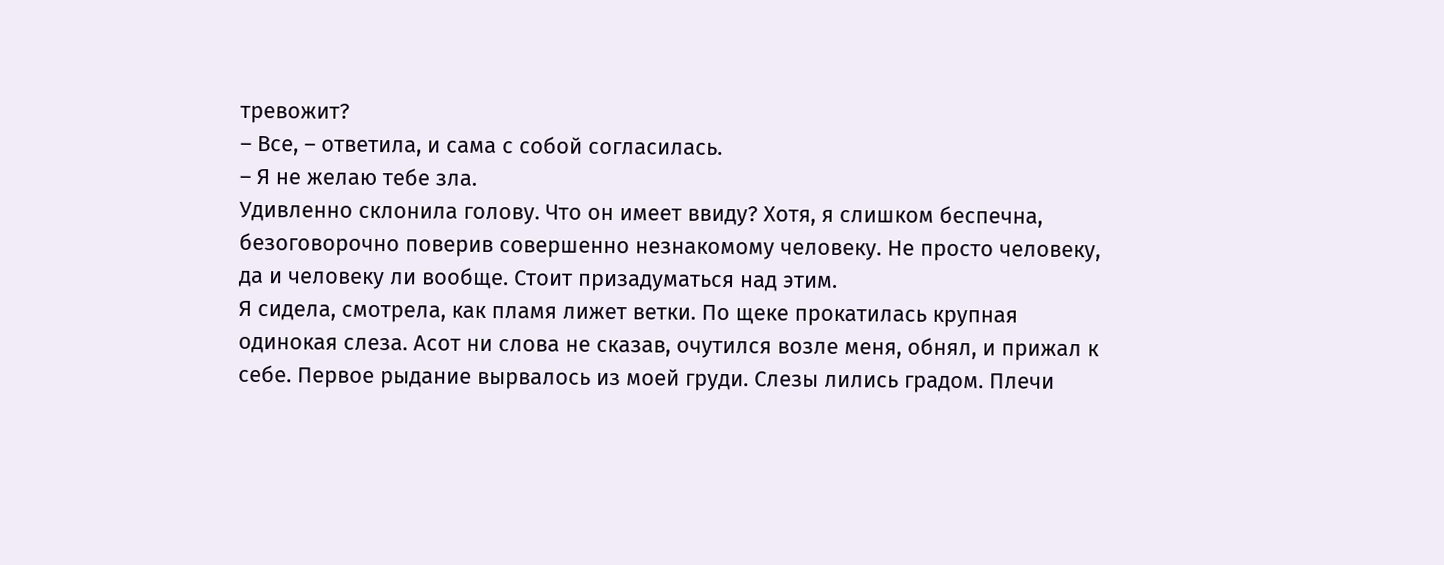тревожит?
– Все, – ответила, и сама с собой согласилась.
– Я не желаю тебе зла.
Удивленно склонила голову. Что он имеет ввиду? Хотя, я слишком беспечна, безоговорочно поверив совершенно незнакомому человеку. Не просто человеку, да и человеку ли вообще. Стоит призадуматься над этим.
Я сидела, смотрела, как пламя лижет ветки. По щеке прокатилась крупная одинокая слеза. Асот ни слова не сказав, очутился возле меня, обнял, и прижал к себе. Первое рыдание вырвалось из моей груди. Слезы лились градом. Плечи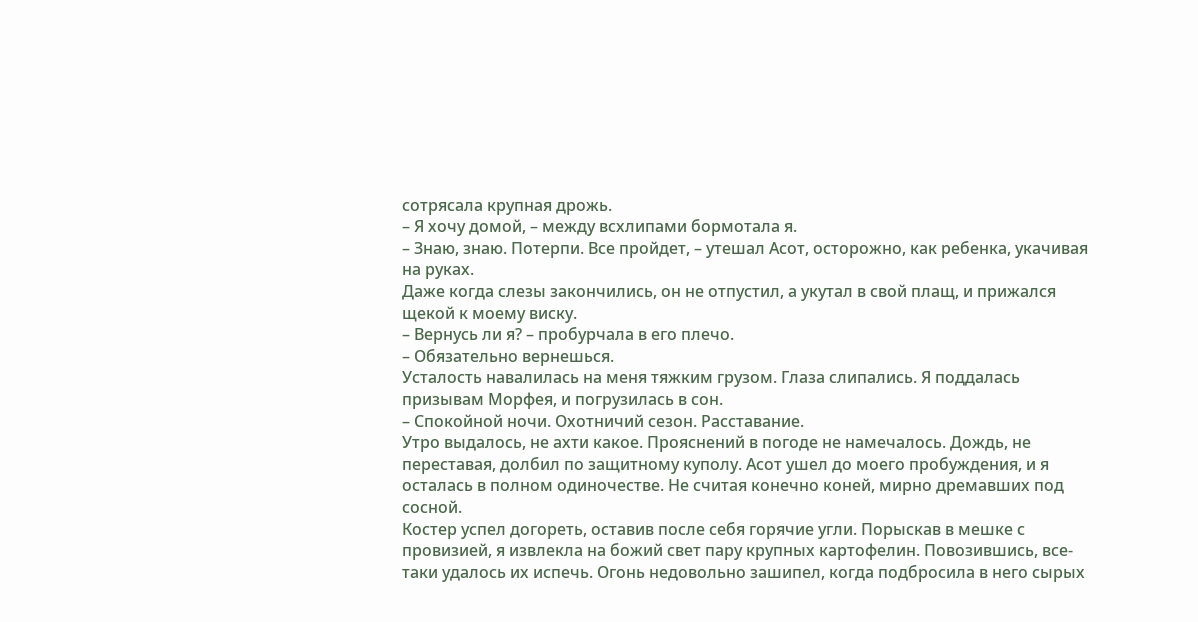сотрясала крупная дрожь.
– Я хочу домой, – между всхлипами бормотала я.
– Знаю, знаю. Потерпи. Все пройдет, – утешал Асот, осторожно, как ребенка, укачивая на руках.
Даже когда слезы закончились, он не отпустил, а укутал в свой плащ, и прижался щекой к моему виску.
– Вернусь ли я? – пробурчала в его плечо.
– Обязательно вернешься.
Усталость навалилась на меня тяжким грузом. Глаза слипались. Я поддалась призывам Морфея, и погрузилась в сон.
– Спокойной ночи. Охотничий сезон. Расставание.
Утро выдалось, не ахти какое. Прояснений в погоде не намечалось. Дождь, не переставая, долбил по защитному куполу. Асот ушел до моего пробуждения, и я осталась в полном одиночестве. Не считая конечно коней, мирно дремавших под сосной.
Костер успел догореть, оставив после себя горячие угли. Порыскав в мешке с провизией, я извлекла на божий свет пару крупных картофелин. Повозившись, все-таки удалось их испечь. Огонь недовольно зашипел, когда подбросила в него сырых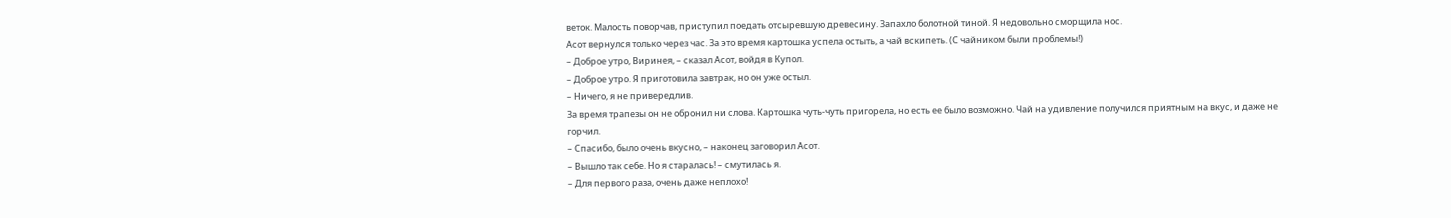веток. Малость поворчав, приступил поедать отсыревшую древесину. Запахло болотной тиной. Я недовольно сморщила нос.
Асот вернулся только через час. За это время картошка успела остыть, а чай вскипеть. (С чайником были проблемы!)
– Доброе утро, Виринея, – сказал Асот, войдя в Купол.
– Доброе утро. Я приготовила завтрак, но он уже остыл.
– Ничего, я не привередлив.
За время трапезы он не обронил ни слова. Картошка чуть-чуть пригорела, но есть ее было возможно. Чай на удивление получился приятным на вкус, и даже не горчил.
– Спасибо, было очень вкусно, – наконец заговорил Асот.
– Вышло так себе. Но я старалась! – смутилась я.
– Для первого раза, очень даже неплохо!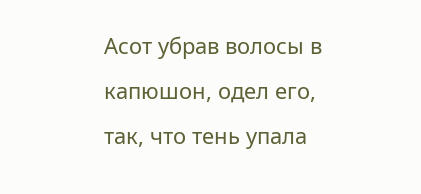Асот убрав волосы в капюшон, одел его, так, что тень упала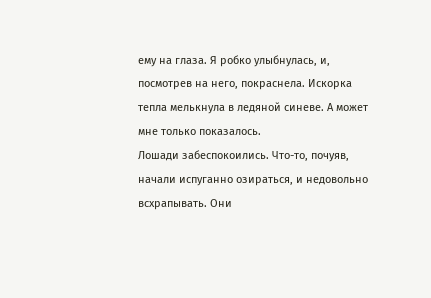ему на глаза. Я робко улыбнулась, и, посмотрев на него, покраснела. Искорка тепла мелькнула в ледяной синеве. А может мне только показалось.
Лошади забеспокоились. Что-то, почуяв, начали испуганно озираться, и недовольно всхрапывать. Они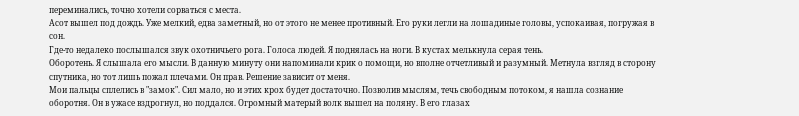переминались, точно хотели сорваться с места.
Асот вышел под дождь. Уже мелкий, едва заметный, но от этого не менее противный. Его руки легли на лошадиные головы, успокаивая, погружая в сон.
Где-то недалеко послышался звук охотничьего рога. Голоса людей. Я поднялась на ноги. В кустах мелькнула серая тень.
Оборотень. Я слышала его мысли. В данную минуту они напоминали крик о помощи, но вполне отчетливый и разумный. Метнула взгляд в сторону спутника, но тот лишь пожал плечами. Он прав. Решение зависит от меня.
Мои пальцы сплелись в "замок". Сил мало, но и этих крох будет достаточно. Позволив мыслям, течь свободным потоком, я нашла сознание оборотня. Он в ужасе вздрогнул, но поддался. Огромный матерый волк вышел на поляну. В его глазах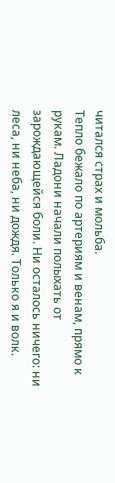читался страх и мольба.
Тепло бежало по артериям и венам, прямо к рукам. Ладони начали полыхать от зарождающейся боли. Ни осталось ничего: ни леса, ни неба, ни дождя. Только я и волк.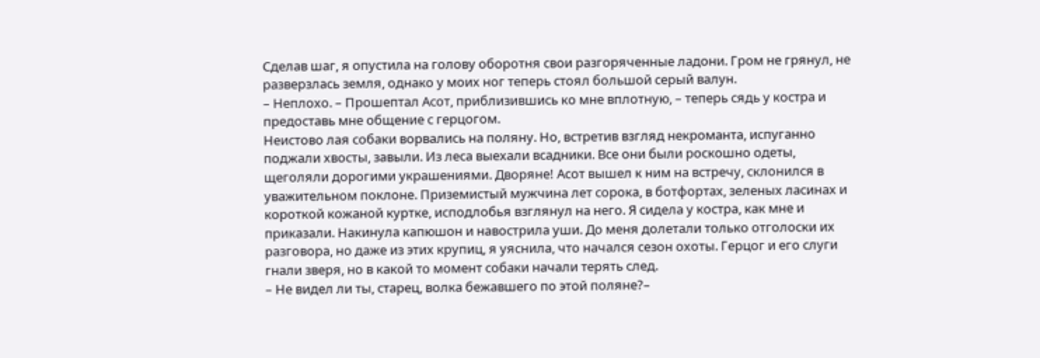Сделав шаг, я опустила на голову оборотня свои разгоряченные ладони. Гром не грянул, не разверзлась земля, однако у моих ног теперь стоял большой серый валун.
– Неплохо. – Прошептал Асот, приблизившись ко мне вплотную, – теперь сядь у костра и предоставь мне общение с герцогом.
Неистово лая собаки ворвались на поляну. Но, встретив взгляд некроманта, испуганно поджали хвосты, завыли. Из леса выехали всадники. Все они были роскошно одеты, щеголяли дорогими украшениями. Дворяне! Асот вышел к ним на встречу, склонился в уважительном поклоне. Приземистый мужчина лет сорока, в ботфортах, зеленых ласинах и короткой кожаной куртке, исподлобья взглянул на него. Я сидела у костра, как мне и приказали. Накинула капюшон и навострила уши. До меня долетали только отголоски их разговора, но даже из этих крупиц, я уяснила, что начался сезон охоты. Герцог и его слуги гнали зверя, но в какой то момент собаки начали терять след.
– Не видел ли ты, старец, волка бежавшего по этой поляне?–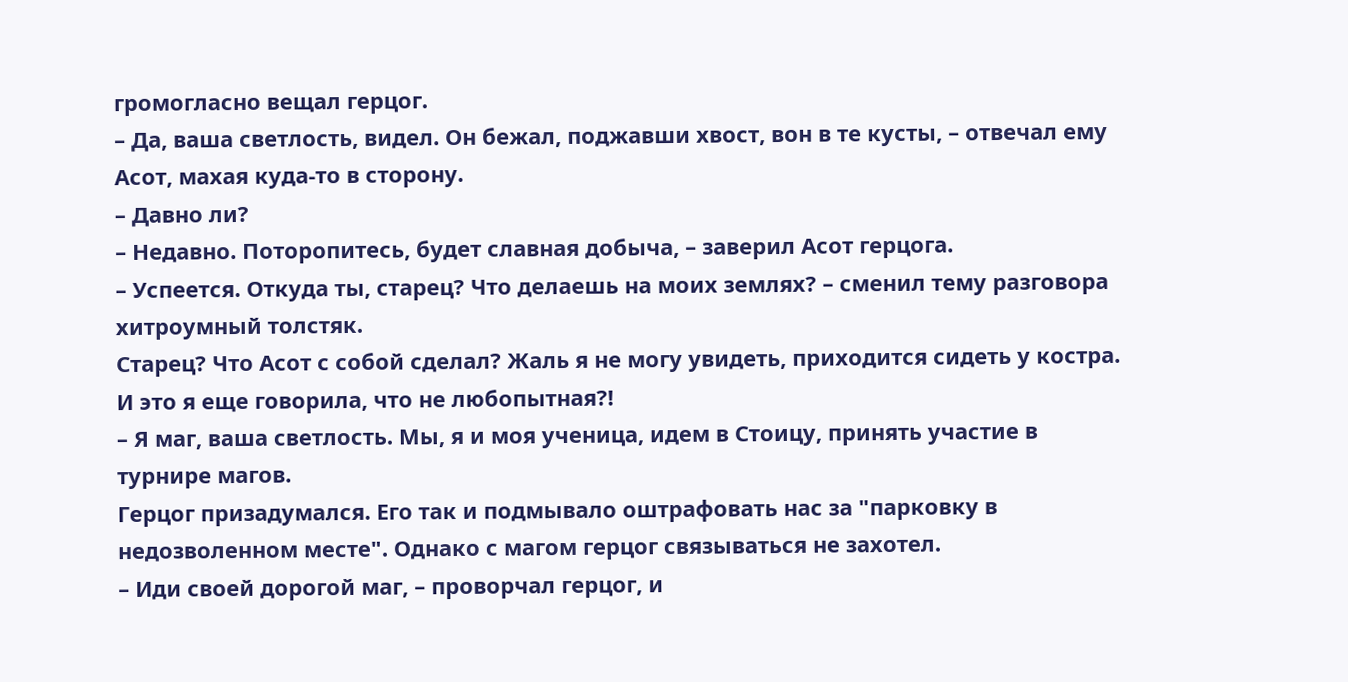громогласно вещал герцог.
– Да, ваша светлость, видел. Он бежал, поджавши хвост, вон в те кусты, – отвечал ему Асот, махая куда-то в сторону.
– Давно ли?
– Недавно. Поторопитесь, будет славная добыча, – заверил Асот герцога.
– Успеется. Откуда ты, старец? Что делаешь на моих землях? – сменил тему разговора хитроумный толстяк.
Старец? Что Асот с собой сделал? Жаль я не могу увидеть, приходится сидеть у костра. И это я еще говорила, что не любопытная?!
– Я маг, ваша светлость. Мы, я и моя ученица, идем в Стоицу, принять участие в турнире магов.
Герцог призадумался. Его так и подмывало оштрафовать нас за "парковку в недозволенном месте". Однако с магом герцог связываться не захотел.
– Иди своей дорогой маг, – проворчал герцог, и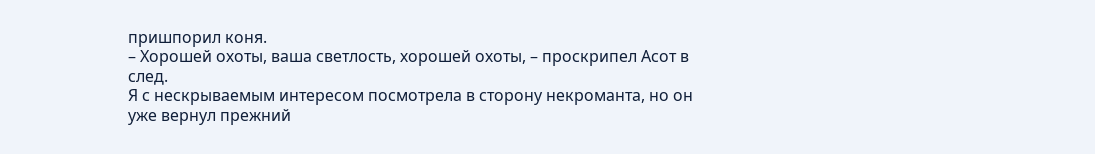пришпорил коня.
– Хорошей охоты, ваша светлость, хорошей охоты, – проскрипел Асот в след.
Я с нескрываемым интересом посмотрела в сторону некроманта, но он уже вернул прежний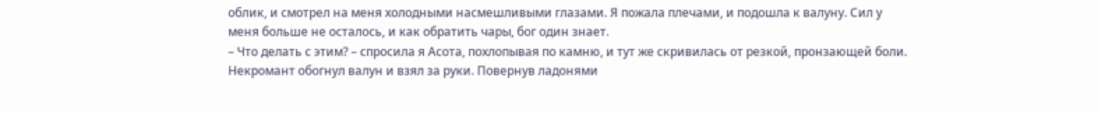облик, и смотрел на меня холодными насмешливыми глазами. Я пожала плечами, и подошла к валуну. Сил у меня больше не осталось, и как обратить чары, бог один знает.
– Что делать с этим? – спросила я Асота, похлопывая по камню, и тут же скривилась от резкой, пронзающей боли.
Некромант обогнул валун и взял за руки. Повернув ладонями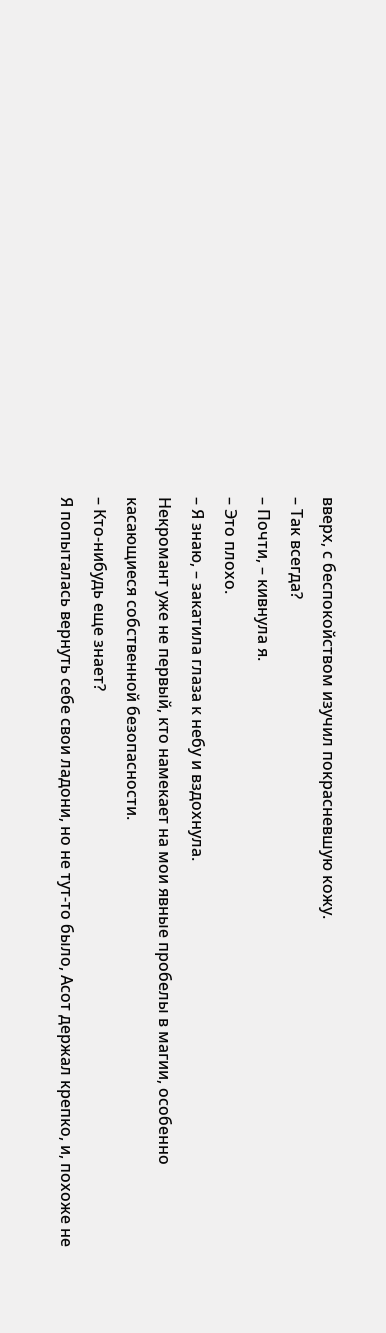вверх, с беспокойством изучил покрасневшую кожу.
– Так всегда?
– Почти, – кивнула я.
– Это плохо.
– Я знаю, – закатила глаза к небу и вздохнула.
Некромант уже не первый, кто намекает на мои явные пробелы в магии, особенно касающиеся собственной безопасности.
– Кто-нибудь еще знает?
Я попыталась вернуть себе свои ладони, но не тут-то было, Асот держал крепко, и, похоже не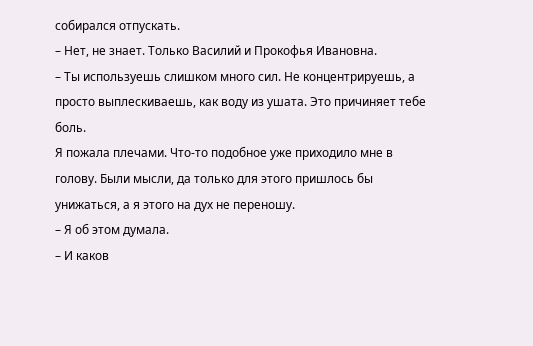собирался отпускать.
– Нет, не знает. Только Василий и Прокофья Ивановна.
– Ты используешь слишком много сил. Не концентрируешь, а просто выплескиваешь, как воду из ушата. Это причиняет тебе боль.
Я пожала плечами. Что-то подобное уже приходило мне в голову. Были мысли, да только для этого пришлось бы унижаться, а я этого на дух не переношу.
– Я об этом думала.
– И каков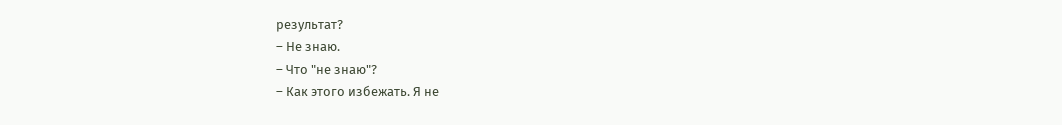результат?
– Не знаю.
– Что "не знаю"?
– Как этого избежать. Я не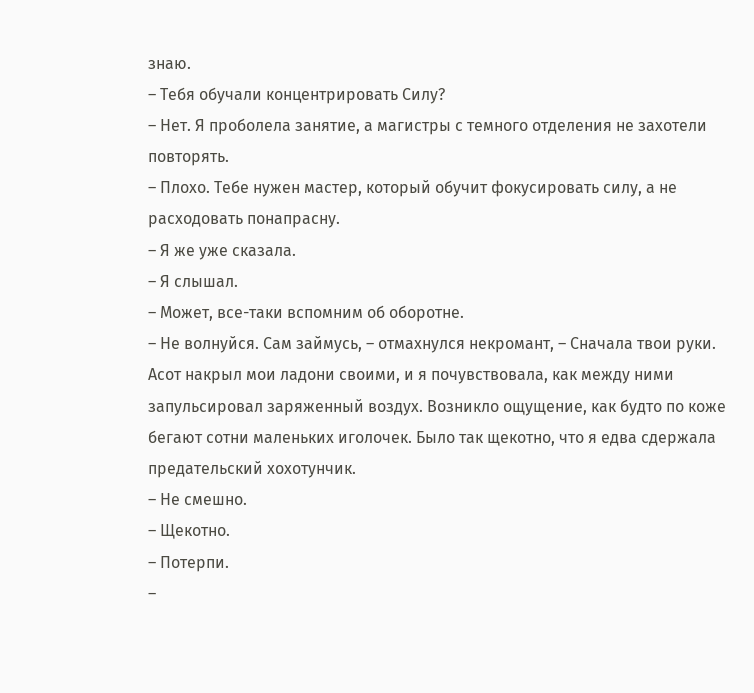знаю.
– Тебя обучали концентрировать Силу?
– Нет. Я проболела занятие, а магистры с темного отделения не захотели повторять.
– Плохо. Тебе нужен мастер, который обучит фокусировать силу, а не расходовать понапрасну.
– Я же уже сказала.
– Я слышал.
– Может, все-таки вспомним об оборотне.
– Не волнуйся. Сам займусь, – отмахнулся некромант, – Сначала твои руки.
Асот накрыл мои ладони своими, и я почувствовала, как между ними запульсировал заряженный воздух. Возникло ощущение, как будто по коже бегают сотни маленьких иголочек. Было так щекотно, что я едва сдержала предательский хохотунчик.
– Не смешно.
– Щекотно.
– Потерпи.
–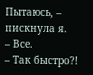Пытаюсь, – пискнула я.
– Все.
– Так быстро?!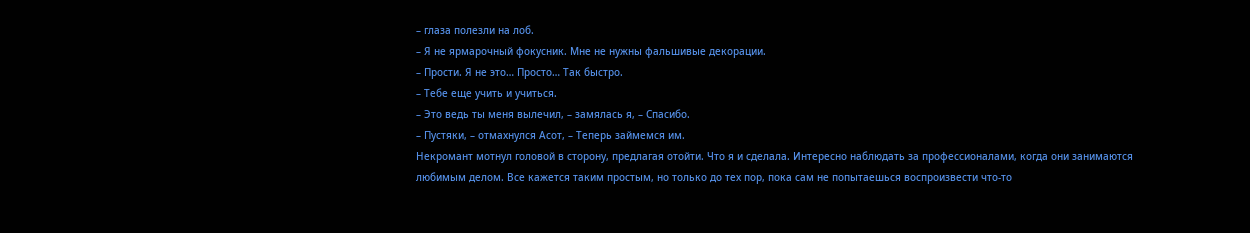– глаза полезли на лоб.
– Я не ярмарочный фокусник. Мне не нужны фальшивые декорации.
– Прости. Я не это… Просто… Так быстро.
– Тебе еще учить и учиться.
– Это ведь ты меня вылечил, – замялась я, – Спасибо.
– Пустяки, – отмахнулся Асот, – Теперь займемся им.
Некромант мотнул головой в сторону, предлагая отойти. Что я и сделала. Интересно наблюдать за профессионалами, когда они занимаются любимым делом. Все кажется таким простым, но только до тех пор, пока сам не попытаешься воспроизвести что-то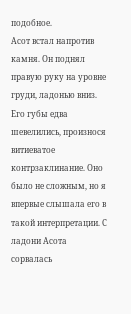подобное.
Асот встал напротив камня. Он поднял правую руку на уровне груди, ладонью вниз. Его губы едва шевелились, произнося витиеватое контрзаклинание. Оно было не сложным, но я впервые слышала его в такой интерпретации. С ладони Асота сорвалась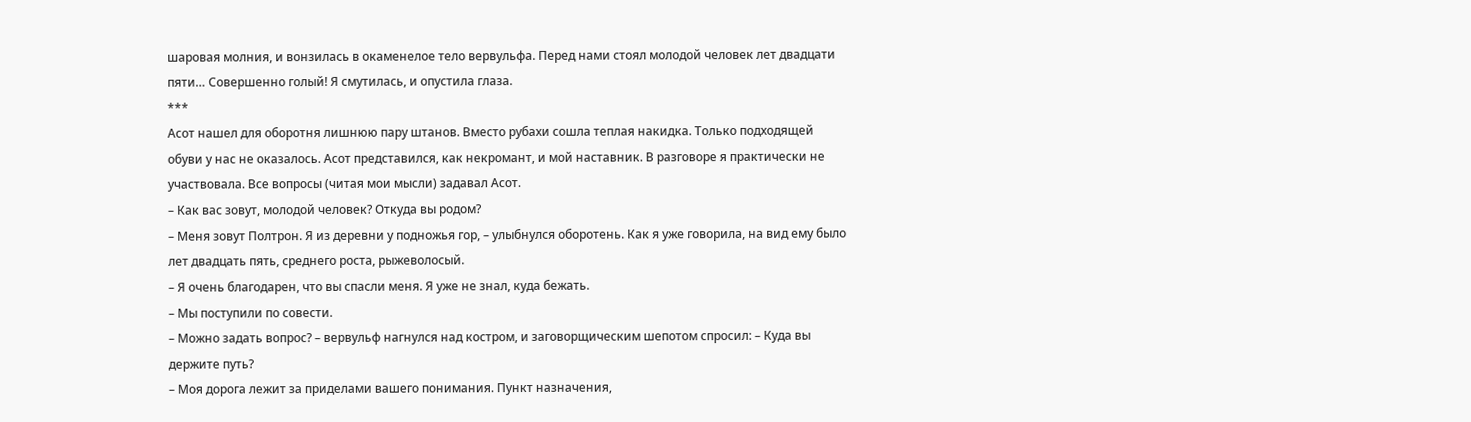шаровая молния, и вонзилась в окаменелое тело вервульфа. Перед нами стоял молодой человек лет двадцати пяти… Совершенно голый! Я смутилась, и опустила глаза.
***
Асот нашел для оборотня лишнюю пару штанов. Вместо рубахи сошла теплая накидка. Только подходящей обуви у нас не оказалось. Асот представился, как некромант, и мой наставник. В разговоре я практически не участвовала. Все вопросы (читая мои мысли) задавал Асот.
– Как вас зовут, молодой человек? Откуда вы родом?
– Меня зовут Полтрон. Я из деревни у подножья гор, – улыбнулся оборотень. Как я уже говорила, на вид ему было лет двадцать пять, среднего роста, рыжеволосый.
– Я очень благодарен, что вы спасли меня. Я уже не знал, куда бежать.
– Мы поступили по совести.
– Можно задать вопрос? – вервульф нагнулся над костром, и заговорщическим шепотом спросил: – Куда вы держите путь?
– Моя дорога лежит за приделами вашего понимания. Пункт назначения,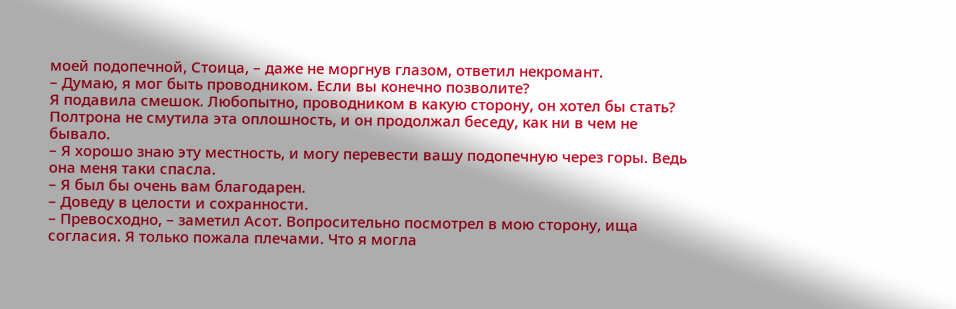моей подопечной, Стоица, – даже не моргнув глазом, ответил некромант.
– Думаю, я мог быть проводником. Если вы конечно позволите?
Я подавила смешок. Любопытно, проводником в какую сторону, он хотел бы стать? Полтрона не смутила эта оплошность, и он продолжал беседу, как ни в чем не бывало.
– Я хорошо знаю эту местность, и могу перевести вашу подопечную через горы. Ведь она меня таки спасла.
– Я был бы очень вам благодарен.
– Доведу в целости и сохранности.
– Превосходно, – заметил Асот. Вопросительно посмотрел в мою сторону, ища согласия. Я только пожала плечами. Что я могла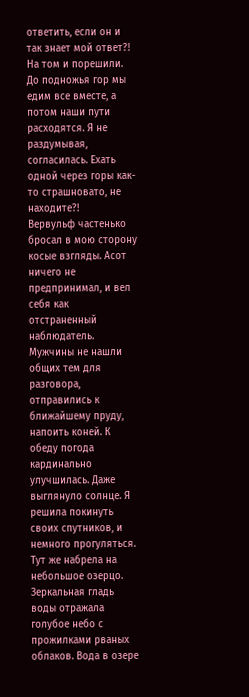ответить, если он и так знает мой ответ?!
На том и порешили. До подножья гор мы едим все вместе, а потом наши пути расходятся. Я не раздумывая, согласилась. Ехать одной через горы как-то страшновато, не находите?!
Вервульф частенько бросал в мою сторону косые взгляды. Асот ничего не предпринимал, и вел себя как отстраненный наблюдатель. Мужчины не нашли общих тем для разговора, отправились к ближайшему пруду, напоить коней. К обеду погода кардинально улучшилась. Даже выглянуло солнце. Я решила покинуть своих спутников, и немного прогуляться.
Тут же набрела на небольшое озерцо. Зеркальная гладь воды отражала голубое небо с прожилками рваных облаков. Вода в озере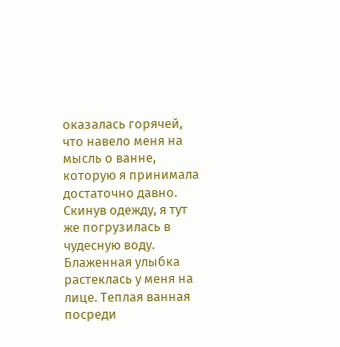оказалась горячей, что навело меня на мысль о ванне, которую я принимала достаточно давно. Скинув одежду, я тут же погрузилась в чудесную воду. Блаженная улыбка растеклась у меня на лице. Теплая ванная посреди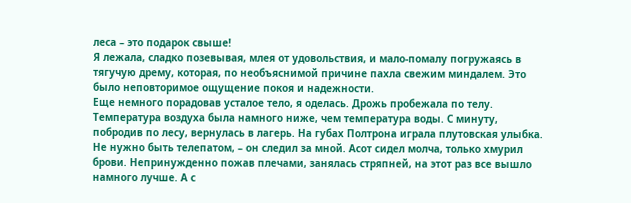леса – это подарок свыше!
Я лежала, сладко позевывая, млея от удовольствия, и мало-помалу погружаясь в тягучую дрему, которая, по необъяснимой причине пахла свежим миндалем. Это было неповторимое ощущение покоя и надежности.
Еще немного порадовав усталое тело, я оделась. Дрожь пробежала по телу. Температура воздуха была намного ниже, чем температура воды. С минуту, побродив по лесу, вернулась в лагерь. На губах Полтрона играла плутовская улыбка. Не нужно быть телепатом, – он следил за мной. Асот сидел молча, только хмурил брови. Непринужденно пожав плечами, занялась стряпней, на этот раз все вышло намного лучше. А с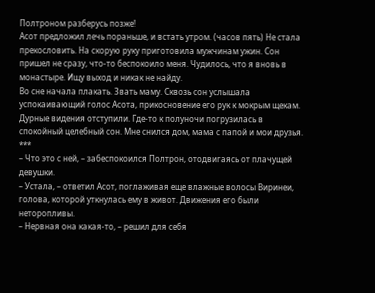Полтроном разберусь позже!
Асот предложил лечь пораньше, и встать утром. (часов пять) Не стала прекословить. На скорую руку приготовила мужчинам ужин. Сон пришел не сразу, что-то беспокоило меня. Чудилось, что я вновь в монастыре. Ищу выход и никак не найду.
Во сне начала плакать. Звать маму. Сквозь сон услышала успокаивающий голос Асота, прикосновение его рук к мокрым щекам. Дурные видения отступили. Где-то к полуночи погрузилась в спокойный целебный сон. Мне снился дом, мама с папой и мои друзья.
***
– Что это с ней, – забеспокоился Полтрон, отодвигаясь от плачущей девушки.
– Устала, – ответил Асот, поглаживая еще влажные волосы Виринеи, голова, которой уткнулась ему в живот. Движения его были неторопливы.
– Нервная она какая-то, – решил для себя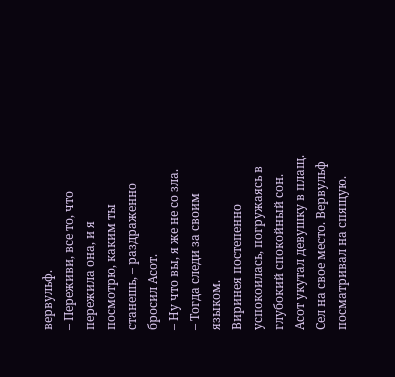вервульф.
– Переживи, все то, что пережила она, и я посмотрю, каким ты станешь, – раздраженно бросил Асот.
– Ну что вы, я же не со зла.
– Тогда следи за своим языком.
Виринея постепенно успокоилась, погружаясь в глубокий спокойный сон. Асот укутал девушку в плащ. Сел на свое место. Вервульф посматривал на спящую.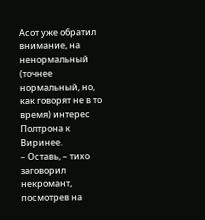Асот уже обратил внимание, на ненормальный (точнее нормальный, но, как говорят не в то время) интерес Полтрона к Виринее.
– Оставь, – тихо заговорил некромант, посмотрев на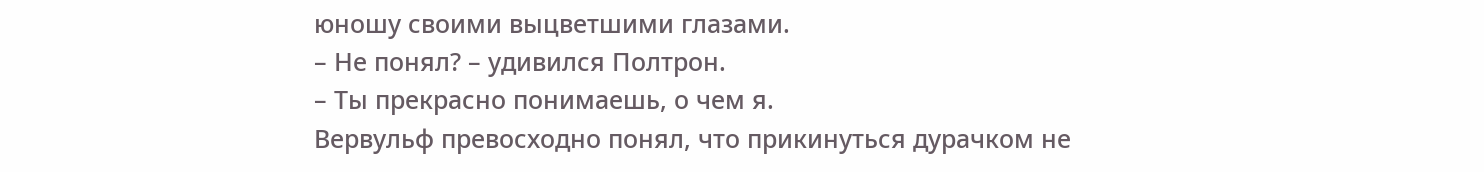юношу своими выцветшими глазами.
– Не понял? – удивился Полтрон.
– Ты прекрасно понимаешь, о чем я.
Вервульф превосходно понял, что прикинуться дурачком не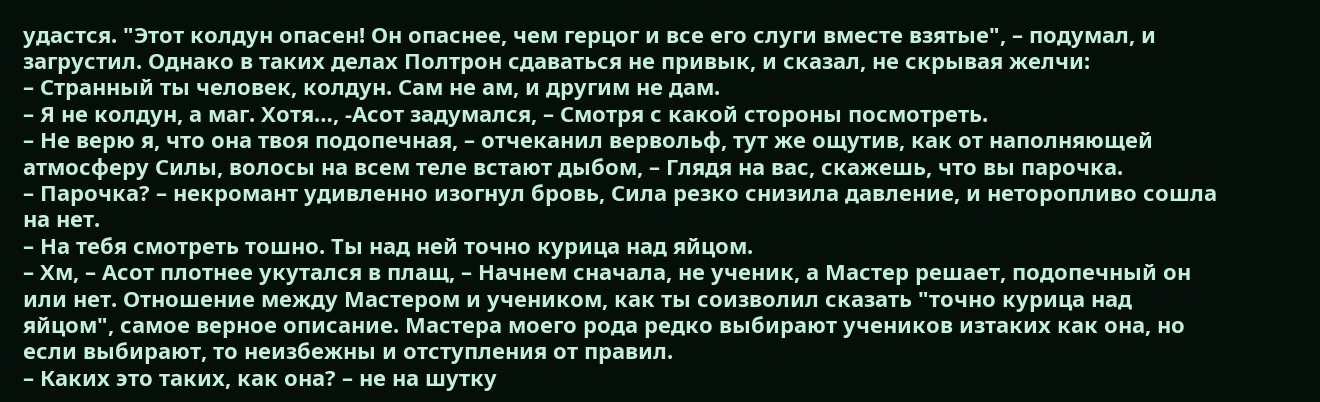удастся. "Этот колдун опасен! Он опаснее, чем герцог и все его слуги вместе взятые", – подумал, и загрустил. Однако в таких делах Полтрон сдаваться не привык, и сказал, не скрывая желчи:
– Странный ты человек, колдун. Сам не ам, и другим не дам.
– Я не колдун, а маг. Хотя…, -Асот задумался, – Смотря с какой стороны посмотреть.
– Не верю я, что она твоя подопечная, – отчеканил вервольф, тут же ощутив, как от наполняющей атмосферу Силы, волосы на всем теле встают дыбом, – Глядя на вас, скажешь, что вы парочка.
– Парочка? – некромант удивленно изогнул бровь, Сила резко снизила давление, и неторопливо сошла на нет.
– На тебя смотреть тошно. Ты над ней точно курица над яйцом.
– Хм, – Асот плотнее укутался в плащ, – Начнем сначала, не ученик, а Мастер решает, подопечный он или нет. Отношение между Мастером и учеником, как ты соизволил сказать "точно курица над яйцом", самое верное описание. Мастера моего рода редко выбирают учеников изтаких как она, но если выбирают, то неизбежны и отступления от правил.
– Каких это таких, как она? – не на шутку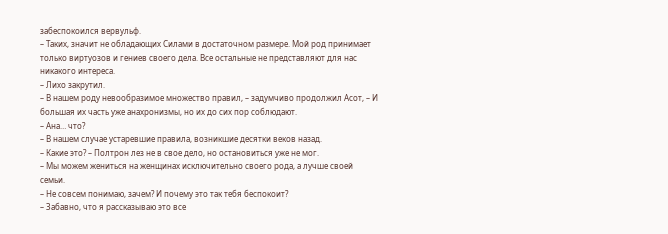забеспокоился вервульф.
– Таких, значит не обладающих Силами в достаточном размере. Мой род принимает только виртуозов и гениев своего дела. Все остальные не представляют для нас никакого интереса.
– Лихо закрутил.
– В нашем роду невообразимое множество правил, – задумчиво продолжил Асот, – И большая их часть уже анахронизмы, но их до сих пор соблюдают.
– Ана… что?
– В нашем случае устаревшие правила, возникшие десятки веков назад.
– Какие это? – Полтрон лез не в свое дело, но остановиться уже не мог.
– Мы можем жениться на женщинах исключительно своего рода, а лучше своей семьи.
– Не совсем понимаю, зачем? И почему это так тебя беспокоит?
– Забавно, что я рассказываю это все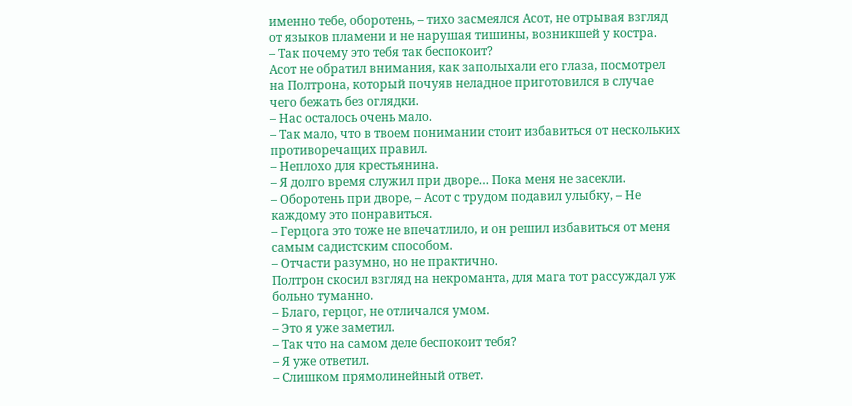именно тебе, оборотень, – тихо засмеялся Асот, не отрывая взгляд от языков пламени и не нарушая тишины, возникшей у костра.
– Так почему это тебя так беспокоит?
Асот не обратил внимания, как заполыхали его глаза, посмотрел на Полтрона, который почуяв неладное приготовился в случае чего бежать без оглядки.
– Нас осталось очень мало.
– Так мало, что в твоем понимании стоит избавиться от нескольких противоречащих правил.
– Неплохо для крестьянина.
– Я долго время служил при дворе… Пока меня не засекли.
– Оборотень при дворе, – Асот с трудом подавил улыбку, – Не каждому это понравиться.
– Герцога это тоже не впечатлило, и он решил избавиться от меня самым садистским способом.
– Отчасти разумно, но не практично.
Полтрон скосил взгляд на некроманта, для мага тот рассуждал уж больно туманно.
– Благо, герцог, не отличался умом.
– Это я уже заметил.
– Так что на самом деле беспокоит тебя?
– Я уже ответил.
– Слишком прямолинейный ответ.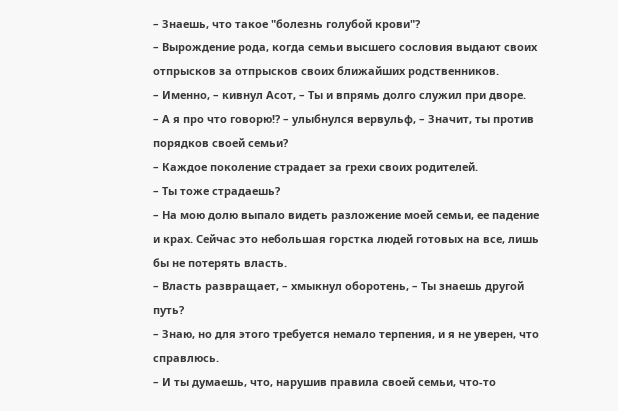– Знаешь, что такое "болезнь голубой крови"?
– Вырождение рода, когда семьи высшего сословия выдают своих отпрысков за отпрысков своих ближайших родственников.
– Именно, – кивнул Асот, – Ты и впрямь долго служил при дворе.
– А я про что говорю!? – улыбнулся вервульф, – Значит, ты против порядков своей семьи?
– Каждое поколение страдает за грехи своих родителей.
– Ты тоже страдаешь?
– На мою долю выпало видеть разложение моей семьи, ее падение и крах. Сейчас это небольшая горстка людей готовых на все, лишь бы не потерять власть.
– Власть развращает, – хмыкнул оборотень, – Ты знаешь другой путь?
– Знаю, но для этого требуется немало терпения, и я не уверен, что справлюсь.
– И ты думаешь, что, нарушив правила своей семьи, что-то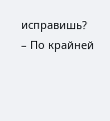исправишь?
– По крайней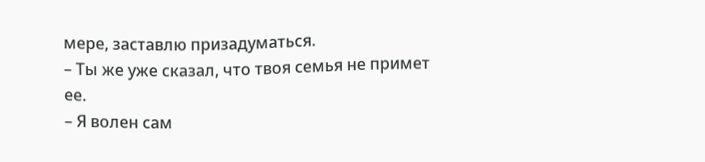мере, заставлю призадуматься.
– Ты же уже сказал, что твоя семья не примет ее.
– Я волен сам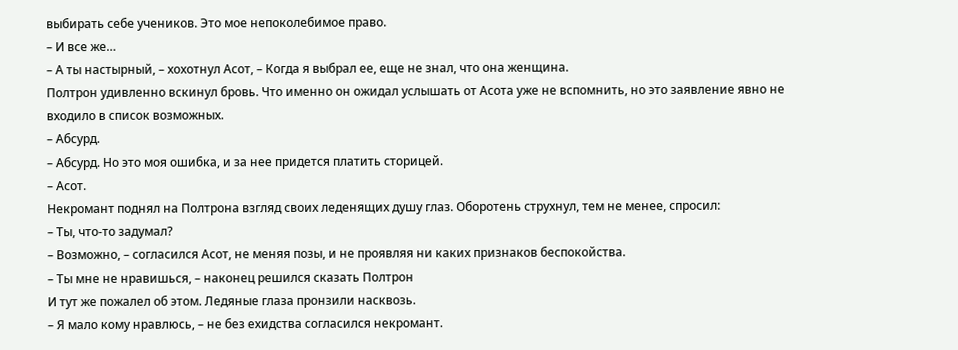выбирать себе учеников. Это мое непоколебимое право.
– И все же…
– А ты настырный, – хохотнул Асот, – Когда я выбрал ее, еще не знал, что она женщина.
Полтрон удивленно вскинул бровь. Что именно он ожидал услышать от Асота уже не вспомнить, но это заявление явно не входило в список возможных.
– Абсурд.
– Абсурд. Но это моя ошибка, и за нее придется платить сторицей.
– Асот.
Некромант поднял на Полтрона взгляд своих леденящих душу глаз. Оборотень струхнул, тем не менее, спросил:
– Ты, что-то задумал?
– Возможно, – согласился Асот, не меняя позы, и не проявляя ни каких признаков беспокойства.
– Ты мне не нравишься, – наконец решился сказать Полтрон
И тут же пожалел об этом. Ледяные глаза пронзили насквозь.
– Я мало кому нравлюсь, – не без ехидства согласился некромант.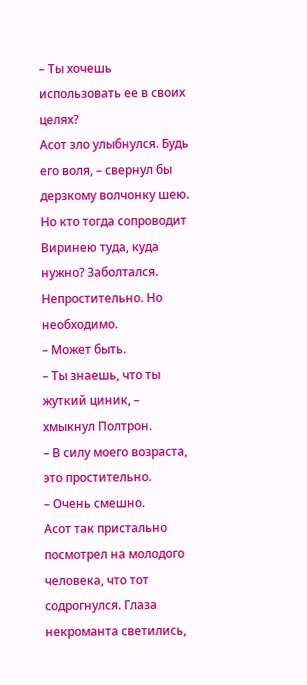– Ты хочешь использовать ее в своих целях?
Асот зло улыбнулся. Будь его воля, – свернул бы дерзкому волчонку шею. Но кто тогда сопроводит Виринею туда, куда нужно? Заболтался. Непростительно. Но необходимо.
– Может быть.
– Ты знаешь, что ты жуткий циник, – хмыкнул Полтрон.
– В силу моего возраста, это простительно.
– Очень смешно.
Асот так пристально посмотрел на молодого человека, что тот содрогнулся. Глаза некроманта светились,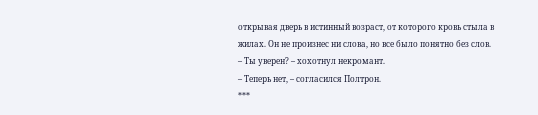открывая дверь в истинный возраст, от которого кровь стыла в жилах. Он не произнес ни слова, но все было понятно без слов.
– Ты уверен? – хохотнул некромант.
– Теперь нет, – согласился Полтрон.
***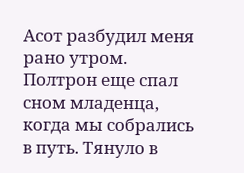Асот разбудил меня рано утром. Полтрон еще спал сном младенца, когда мы собрались в путь. Тянуло в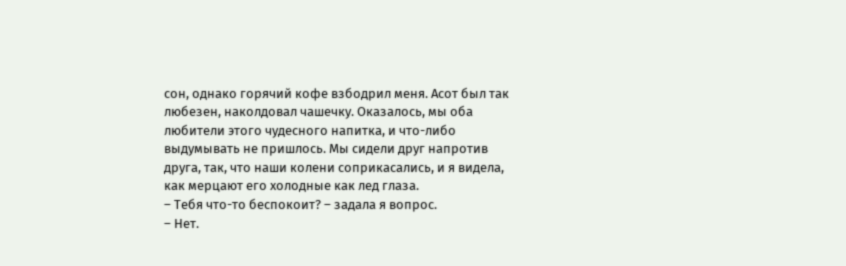сон, однако горячий кофе взбодрил меня. Асот был так любезен, наколдовал чашечку. Оказалось, мы оба любители этого чудесного напитка, и что-либо выдумывать не пришлось. Мы сидели друг напротив друга, так, что наши колени соприкасались, и я видела, как мерцают его холодные как лед глаза.
– Тебя что-то беспокоит? – задала я вопрос.
– Нет.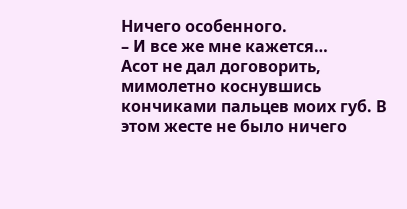Ничего особенного.
– И все же мне кажется…
Асот не дал договорить, мимолетно коснувшись кончиками пальцев моих губ. В этом жесте не было ничего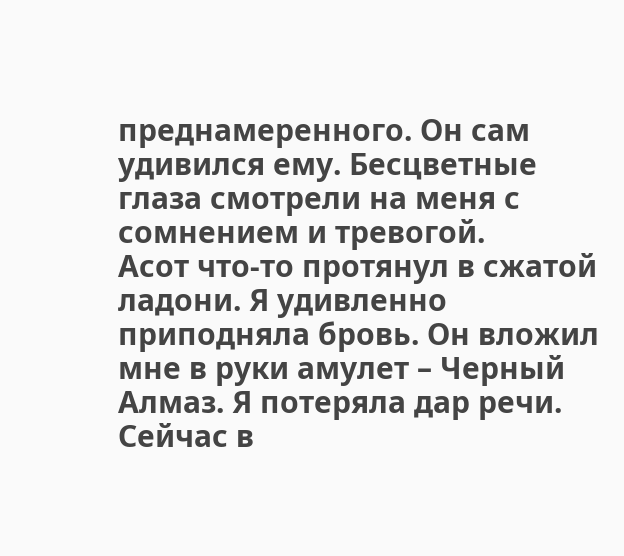преднамеренного. Он сам удивился ему. Бесцветные глаза смотрели на меня с сомнением и тревогой.
Асот что-то протянул в сжатой ладони. Я удивленно приподняла бровь. Он вложил мне в руки амулет – Черный Алмаз. Я потеряла дар речи. Сейчас в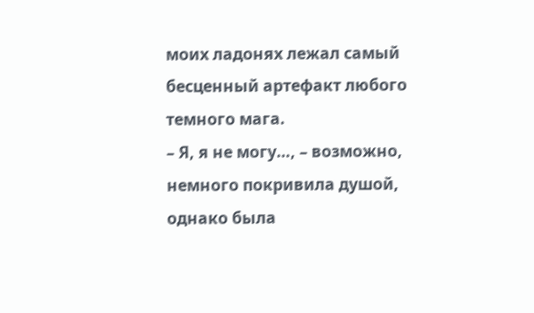моих ладонях лежал самый бесценный артефакт любого темного мага.
– Я, я не могу…, – возможно, немного покривила душой, однако была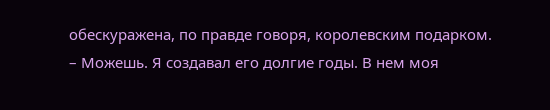обескуражена, по правде говоря, королевским подарком.
– Можешь. Я создавал его долгие годы. В нем моя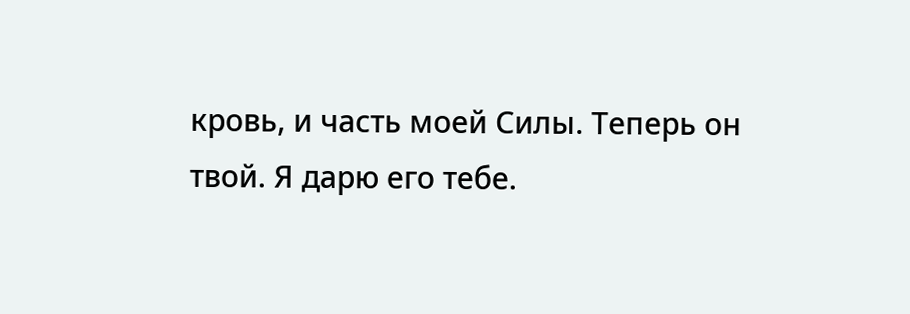кровь, и часть моей Силы. Теперь он твой. Я дарю его тебе.